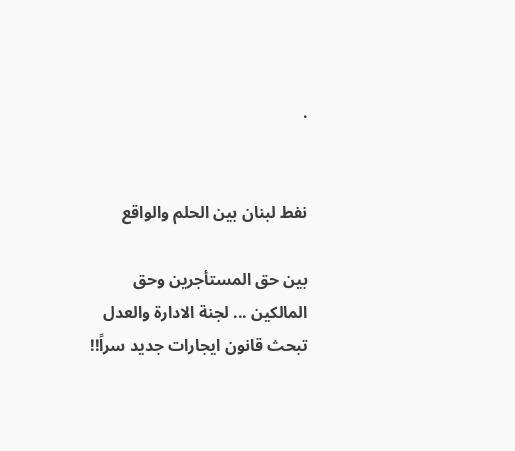.


نفط لبنان بين الحلم والواقع

بين حق المستأجرين وحق المالكين ... لجنة الادارة والعدل تبحث قانون ايجارات جديد سراً!!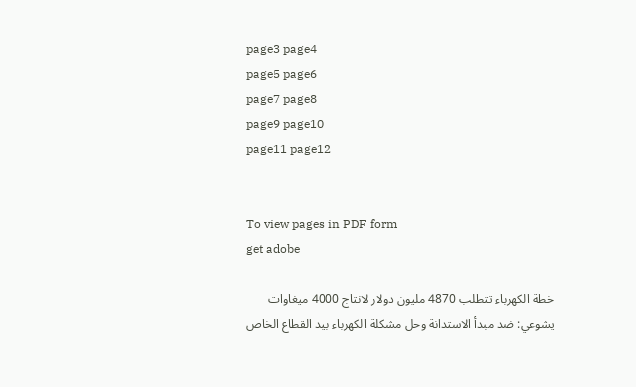page3 page4
page5 page6
page7 page8
page9 page10
page11 page12


To view pages in PDF form
get adobe

خطة الكهرباء تتطلب 4870 مليون دولار لانتاج 4000 ميغاوات
يشوعي: ضد مبدأ الاستدانة وحل مشكلة الكهرباء بيد القطاع الخاص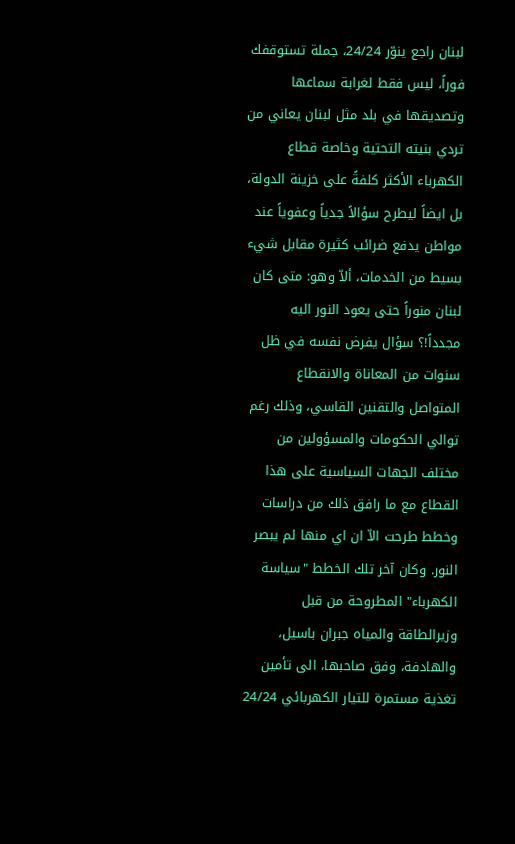لبنان راجع ينوّر 24/24، جملة تستوقفك فوراً، ليس فقط لغرابة سماعها وتصديقها في بلد مثل لبنان يعاني من تردي بنيته التحتية وخاصة قطاع الكهرباء الأكثر كلفةً على خزينة الدولة، بل ايضاً ليطرح سؤالاً جدياً وعفوياً عند مواطن يدفع ضرائب كثيرة مقابل شيء بسيط من الخدمات، ألاّ وهو: متى كان لبنان منوراً حتى يعود النور اليه مجدداً!؟ سؤال يفرض نفسه في ظل سنوات من المعاناة والانقطاع المتواصل والتقنين القاسي، وذلك رغم توالي الحكومات والمسؤولين من مختلف الجهات السياسية على هذا القطاع مع ما رافق ذلك من دراسات وخطط طرحت الاّ ان اي منها لم يبصر النور. وكان آخر تلك الخطط "سياسة الكهرباء" المطروحة من قبل وزيرالطاقة والمياه جبران باسيل، والهادفة، وفق صاحبها، الى تأمين تغذية مستمرة للتيار الكهربائي 24/24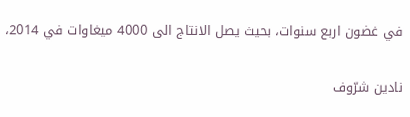في غضون اربع سنوات، بحيث يصل الانتاج الى 4000 ميغاوات في 2014،

نادين شرّوف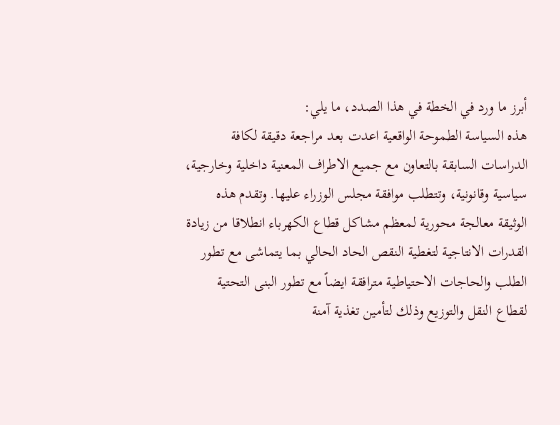أبرز ما ورد في الخطة في هذا الصدد، ما يلي:
هذه السياسة الطموحة الواقعية اعدت بعد مراجعة دقيقة لكافة الدراسات السابقة بالتعاون مع جميع الاطراف المعنية داخلية وخارجية، سياسية وقانونية، وتتطلب موافقة مجلس الوزراء عليها. وتقدم هذه الوثيقة معالجة محورية لمعظم مشاكل قطاع الكهرباء انطلاقا من زيادة القدرات الانتاجية لتغطية النقص الحاد الحالي بما يتماشى مع تطور الطلب والحاجات الاحتياطية مترافقة ايضاً مع تطور البنى التحتية لقطاع النقل والتوزيع وذلك لتأمين تغذية آمنة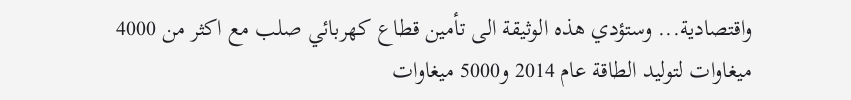واقتصادية... وستؤدي هذه الوثيقة الى تأمين قطاع كهربائي صلب مع اكثر من 4000 ميغاوات لتوليد الطاقة عام 2014 و5000 ميغاوات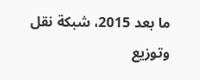ما بعد 2015، شبكة نقل وتوزيع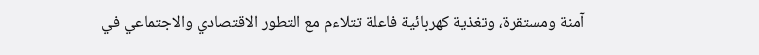آمنة ومستقرة، وتغذية كهربائية فاعلة تتلاءم مع التطور الاقتصادي والاجتماعي في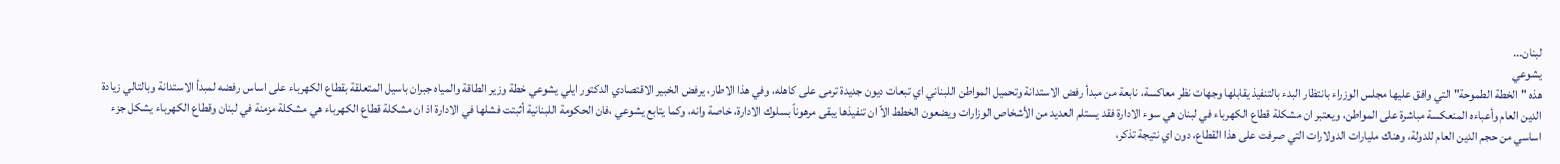لبنان...
يشوعي
هذه "الخطة الطموحة" التي وافق عليها مجلس الوزراء بانتظار البدء بالتنفيذ يقابلها وجهات نظر معاكسة، نابعة من مبدأ رفض الاستدانة وتحميل المواطن اللبناني اي تبعات ديون جديدة ترمى على كاهله، وفي هذا الاطار، يرفض الخبير الاقتصادي الدكتور ايلي يشوعي خطة وزير الطاقة والمياه جبران باسيل المتعلقة بقطاع الكهرباء على اساس رفضه لمبدأ الاستدانة وبالتالي زيادة الدين العام وأعباءه المنعكسة مباشرة على المواطن، ويعتبر ان مشكلة قطاع الكهرباء في لبنان هي سوء الادارة فقد يستلم العديد من الأشخاص الوزارات ويضعون الخطط الاّ ان تنفيذها يبقى مرهوناً بسلوك الادارة، خاصة وانه، وكما يتابع يشوعي ،فان الحكومة اللبنانية أثبتت فشلها في الادارة اذ ان مشكلة قطاع الكهرباء هي مشكلة مزمنة في لبنان وقطاع الكهرباء يشكل جزء اساسي من حجم الدين العام للدولة، وهناك مليارات الدولارات التي صرفت على هذا القطاع، دون اي نتيجة تذكر،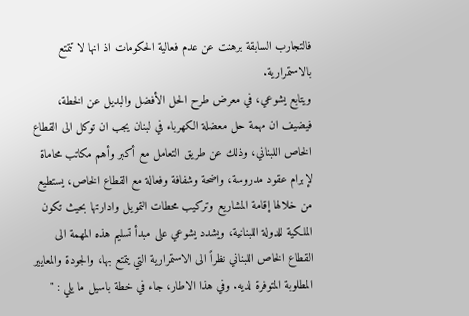فالتجارب السابقة برهنت عن عدم فعالية الحكومات اذ انها لا تتمتع بالاستمرارية.
ويتابع يشوعي، في معرض طرح الحل الأفضل والبديل عن الخطة، فيضيف ان مهمة حل معضلة الكهرباء في لبنان يجب ان توكل الى القطاع الخاص اللبناني، وذلك عن طريق التعامل مع أكبر وأهم مكاتب محاماة لإبرام عقود مدروسة، واضحة وشفافة وفعالة مع القطاع الخاص، يستطيع من خلالها إقامة المشاريع وتركيب محطات التمويل وادارتها بحيث تكون الملكية للدولة اللبنانية، ويشدد يشوعي على مبدأ تسليم هذه المهمة الى القطاع الخاص اللبناني نظراً الى الاستمرارية التي يتمتع بها، والجودة والمعايير المطلوبة المتوفرة لديه. وفي هذا الاطار، جاء في خطة باسيل ما يلي : "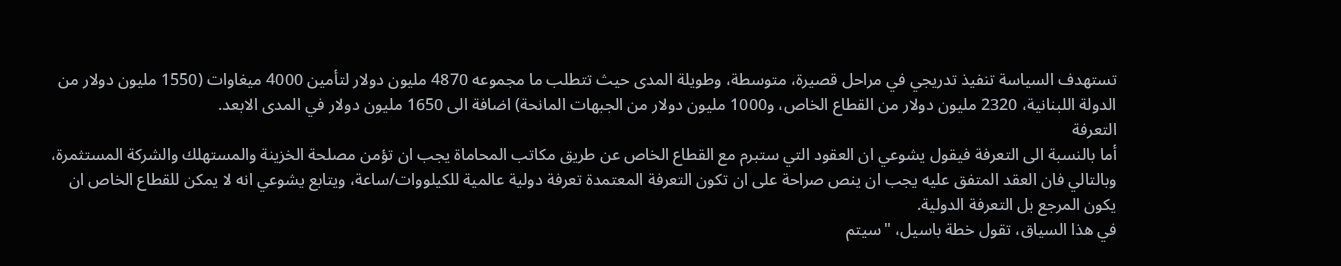تستهدف السياسة تنفيذ تدريجي في مراحل قصيرة، متوسطة، وطويلة المدى حيث تتطلب ما مجموعه 4870 مليون دولار لتأمين 4000 ميغاوات (1550 مليون دولار من الدولة اللبنانية، 2320 مليون دولار من القطاع الخاص، و1000 مليون دولار من الجبهات المانحة) اضافة الى 1650 مليون دولار في المدى الابعد.
التعرفة
أما بالنسبة الى التعرفة فيقول يشوعي ان العقود التي ستبرم مع القطاع الخاص عن طريق مكاتب المحاماة يجب ان تؤمن مصلحة الخزينة والمستهلك والشركة المستثمرة، وبالتالي فان العقد المتفق عليه يجب ان ينص صراحة على ان تكون التعرفة المعتمدة تعرفة دولية عالمية للكيلووات/ساعة، ويتابع يشوعي انه لا يمكن للقطاع الخاص ان يكون المرجع بل التعرفة الدولية.
في هذا السياق، تقول خطة باسيل، "سيتم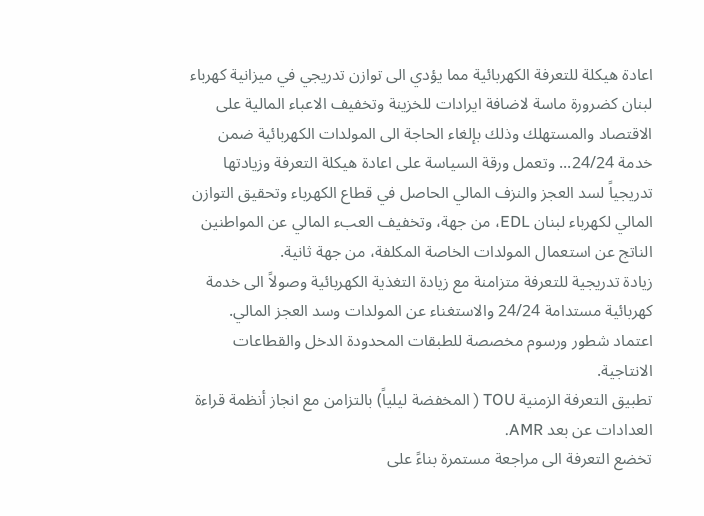اعادة هيكلة للتعرفة الكهربائية مما يؤدي الى توازن تدريجي في ميزانية كهرباء لبنان كضرورة ماسة لاضافة ايرادات للخزينة وتخفيف الاعباء المالية على الاقتصاد والمستهلك وذلك بإلغاء الحاجة الى المولدات الكهربائية ضمن خدمة 24/24... وتعمل ورقة السياسة على اعادة هيكلة التعرفة وزيادتها تدريجياً لسد العجز والنزف المالي الحاصل في قطاع الكهرباء وتحقيق التوازن المالي لكهرباء لبنان EDL، من جهة، وتخفيف العبء المالي عن المواطنين الناتج عن استعمال المولدات الخاصة المكلفة، من جهة ثانية.
زيادة تدريجية للتعرفة متزامنة مع زيادة التغذية الكهربائية وصولاً الى خدمة كهربائية مستدامة 24/24 والاستغناء عن المولدات وسد العجز المالي.
اعتماد شطور ورسوم مخصصة للطبقات المحدودة الدخل والقطاعات الانتاجية.
تطبيق التعرفة الزمنية TOU ( المخفضة ليلياً) بالتزامن مع انجاز أنظمة قراءة العدادات عن بعد AMR.
تخضع التعرفة الى مراجعة مستمرة بناءً على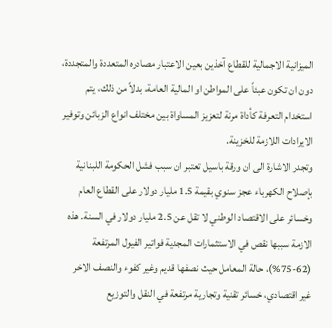الميزانية الاجمالية للقطاع آخذين بعين الاعتبار مصادره المتعددة والمتجددة، دون ان تكون عبئاً على المواطن او المالية العامة، بدلاً من ذلك، يتم استخدام التعرفة كأداة مرنة لتعزيز المساواة بين مختلف انواع الزبائن وتوفير الايرادات اللازمة للخزينة.
وتجدر الاشارة الى ان ورقة باسيل تعتبر ان سبب فشل الحكومة اللبنانية بإصلاح الكهرباء عجز سنوي بقيمة 1.5 مليار دولار على القطاع العام وخسائر على الاقتصاد الوطني لا تقل عن 2.5 مليار دولار في السنة. هذه الازمة سببها نقص في الاستثمارات المجدية فواتير الفيول المرتفعة (62-75%)، حالة المعامل حيث نصفها قديم وغير كفوء والنصف الاخر غير اقتصادي، خسائر تقنية وتجارية مرتفعة في النقل والتوزيع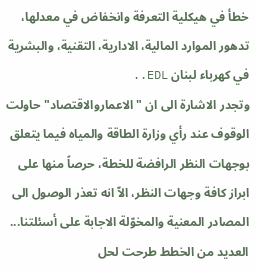خطأ في هيكلية التعرفة وانخفاض في معدلها، تدهور الموارد المالية، الادارية، التقنية، والبشرية في كهرباء لبنان EDL..
وتجدر الاشارة الى ان "الاعماروالاقتصاد" حاولت الوقوف عند رأي وزارة الطاقة والمياه فيما يتعلق بوجهات النظر الرافضة للخطة، حرصاً منها على ابراز كافة وجهات النظر، الاّ انه تعذر الوصول الى المصادر المعنية والمخوّلة الاجابة على أسئلتنا...
العديد من الخطط طرحت لحل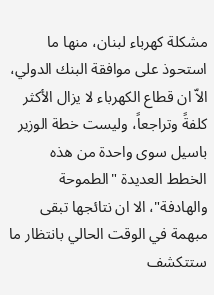مشكلة كهرباء لبنان، منها ما استحوذ على موافقة البنك الدولي، الاّ ان قطاع الكهرباء لا يزال الأكثر كلفةً وتراجعاً، وليست خطة الوزير باسيل سوى واحدة من هذه الخطط العديدة "الطموحة والهادفة"، الا ان نتائجها تبقى مبهمة في الوقت الحالي بانتظار ما ستتكشف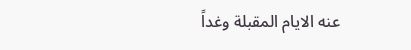عنه الايام المقبلة وغداً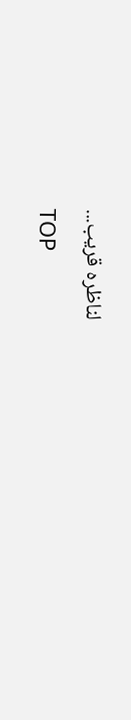لناظره قريب...

TOP